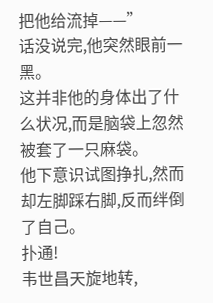把他给流掉——”
话没说完,他突然眼前一黑。
这并非他的身体出了什么状况,而是脑袋上忽然被套了一只麻袋。
他下意识试图挣扎,然而却左脚踩右脚,反而绊倒了自己。
扑通!
韦世昌天旋地转,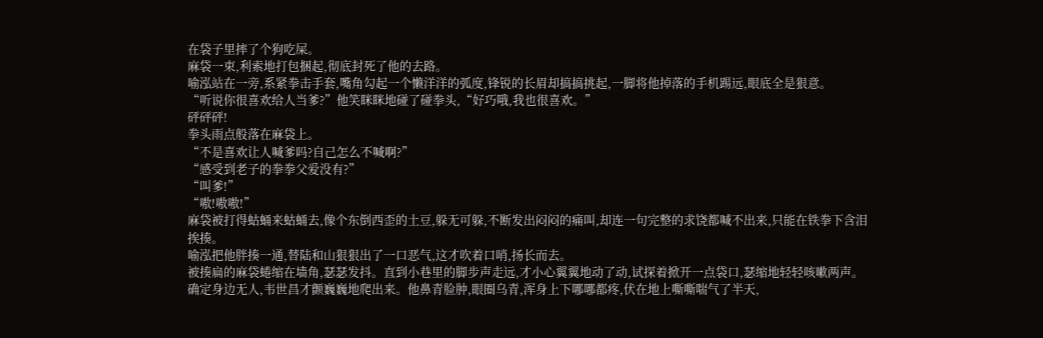在袋子里摔了个狗吃屎。
麻袋一束,利索地打包捆起,彻底封死了他的去路。
喻泓站在一旁,系紧拳击手套,嘴角勾起一个懒洋洋的弧度,锋锐的长眉却搞搞挑起,一脚将他掉落的手机踢远,眼底全是狠意。
“听说你很喜欢给人当爹?”他笑眯眯地碰了碰拳头,“好巧哦,我也很喜欢。”
砰砰砰!
拳头雨点般落在麻袋上。
“不是喜欢让人喊爹吗?自己怎么不喊啊?”
“感受到老子的拳拳父爱没有?”
“叫爹!”
“嗷!嗷嗷!”
麻袋被打得蛄蛹来蛄蛹去,像个东倒西歪的土豆,躲无可躲,不断发出闷闷的痛叫,却连一句完整的求饶都喊不出来,只能在铁拳下含泪挨揍。
喻泓把他胖揍一通,替陆和山狠狠出了一口恶气,这才吹着口哨,扬长而去。
被揍扁的麻袋蜷缩在墙角,瑟瑟发抖。直到小巷里的脚步声走远,才小心翼翼地动了动,试探着掀开一点袋口,瑟缩地轻轻咳嗽两声。
确定身边无人,韦世昌才颤巍巍地爬出来。他鼻青脸肿,眼圈乌青,浑身上下哪哪都疼,伏在地上嘶嘶喘气了半天,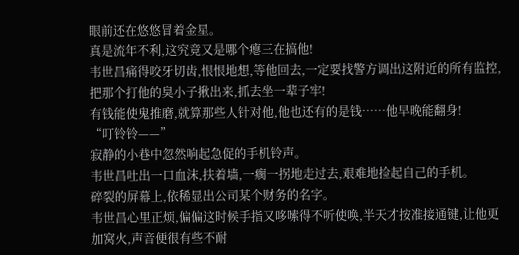眼前还在悠悠冒着金星。
真是流年不利,这究竟又是哪个瘪三在搞他!
韦世昌痛得咬牙切齿,恨恨地想,等他回去,一定要找警方调出这附近的所有监控,把那个打他的臭小子揪出来,抓去坐一辈子牢!
有钱能使鬼推磨,就算那些人针对他,他也还有的是钱……他早晚能翻身!
“叮铃铃——”
寂静的小巷中忽然响起急促的手机铃声。
韦世昌吐出一口血沫,扶着墙,一瘸一拐地走过去,艰难地捡起自己的手机。
碎裂的屏幕上,依稀显出公司某个财务的名字。
韦世昌心里正烦,偏偏这时候手指又哆嗦得不听使唤,半天才按准接通键,让他更加窝火,声音便很有些不耐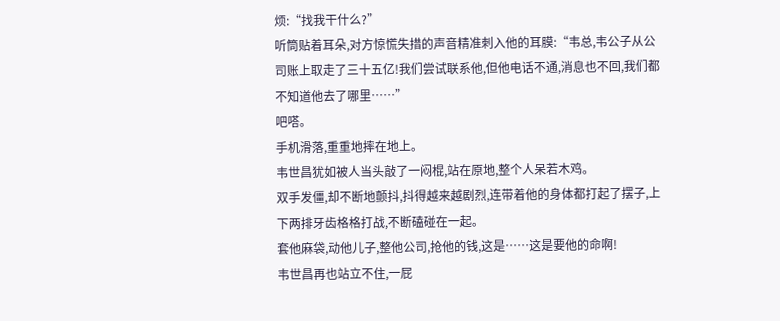烦:“找我干什么?”
听筒贴着耳朵,对方惊慌失措的声音精准刺入他的耳膜:“韦总,韦公子从公司账上取走了三十五亿!我们尝试联系他,但他电话不通,消息也不回,我们都不知道他去了哪里……”
吧嗒。
手机滑落,重重地摔在地上。
韦世昌犹如被人当头敲了一闷棍,站在原地,整个人呆若木鸡。
双手发僵,却不断地颤抖,抖得越来越剧烈,连带着他的身体都打起了摆子,上下两排牙齿格格打战,不断磕碰在一起。
套他麻袋,动他儿子,整他公司,抢他的钱,这是……这是要他的命啊!
韦世昌再也站立不住,一屁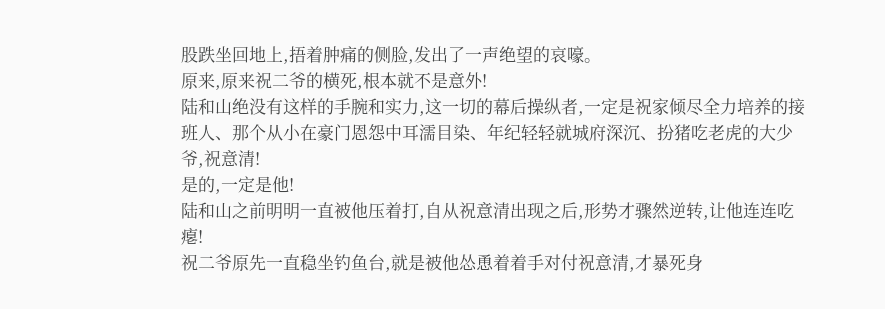股跌坐回地上,捂着肿痛的侧脸,发出了一声绝望的哀嚎。
原来,原来祝二爷的横死,根本就不是意外!
陆和山绝没有这样的手腕和实力,这一切的幕后操纵者,一定是祝家倾尽全力培养的接班人、那个从小在豪门恩怨中耳濡目染、年纪轻轻就城府深沉、扮猪吃老虎的大少爷,祝意清!
是的,一定是他!
陆和山之前明明一直被他压着打,自从祝意清出现之后,形势才骤然逆转,让他连连吃瘪!
祝二爷原先一直稳坐钓鱼台,就是被他怂恿着着手对付祝意清,才暴死身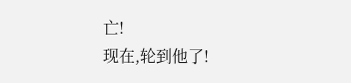亡!
现在,轮到他了!